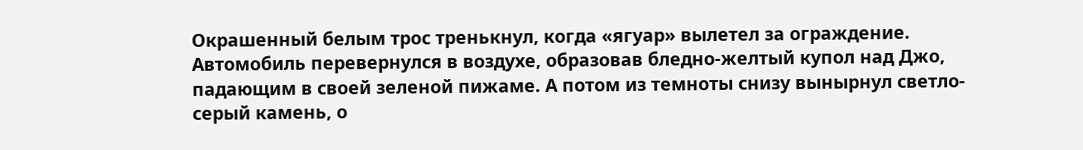Окрашенный белым трос тренькнул, когда «ягуар» вылетел за ограждение. Автомобиль перевернулся в воздухе, образовав бледно-желтый купол над Джо, падающим в своей зеленой пижаме. А потом из темноты снизу вынырнул светло-серый камень, о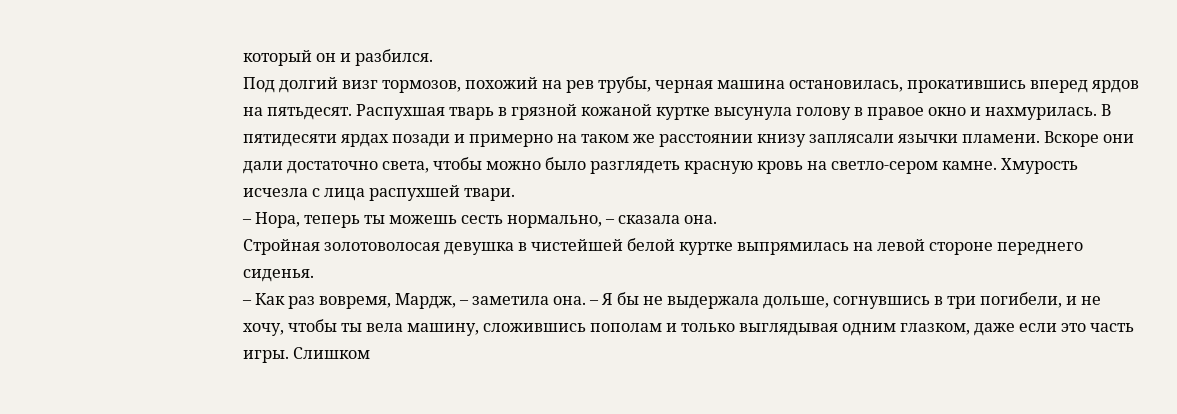который он и разбился.
Под долгий визг тормозов, похожий на рев трубы, черная машина остановилась, прокатившись вперед ярдов на пятьдесят. Распухшая тварь в грязной кожаной куртке высунула голову в правое окно и нахмурилась. В пятидесяти ярдах позади и примерно на таком же расстоянии книзу заплясали язычки пламени. Вскоре они дали достаточно света, чтобы можно было разглядеть красную кровь на светло-сером камне. Хмурость исчезла с лица распухшей твари.
– Нора, теперь ты можешь сесть нормально, – сказала она.
Стройная золотоволосая девушка в чистейшей белой куртке выпрямилась на левой стороне переднего сиденья.
– Как раз вовремя, Мардж, – заметила она. – Я бы не выдержала дольше, согнувшись в три погибели, и не хочу, чтобы ты вела машину, сложившись пополам и только выглядывая одним глазком, даже если это часть игры. Слишком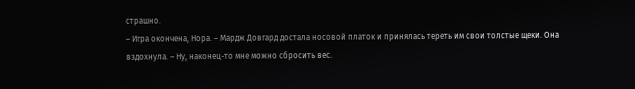страшно.
– Игра окончена, Нора. – Мардж Довгард достала носовой платок и принялась тереть им свои толстые щеки. Она вздохнула. – Ну, наконец-то мне можно сбросить вес.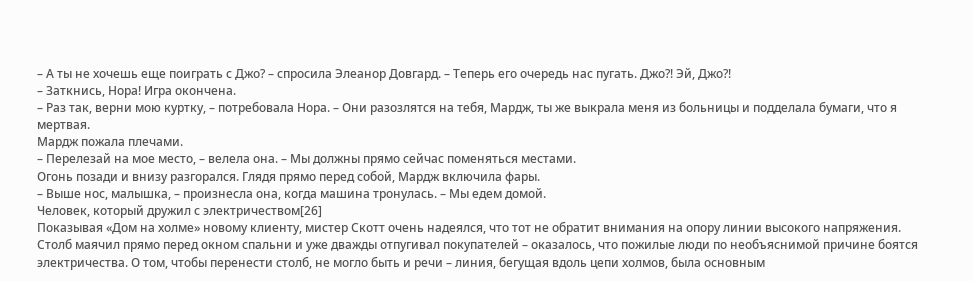– А ты не хочешь еще поиграть с Джо? – спросила Элеанор Довгард. – Теперь его очередь нас пугать. Джо?! Эй, Джо?!
– Заткнись, Нора! Игра окончена.
– Раз так, верни мою куртку, – потребовала Нора. – Они разозлятся на тебя, Мардж, ты же выкрала меня из больницы и подделала бумаги, что я мертвая.
Мардж пожала плечами.
– Перелезай на мое место, – велела она. – Мы должны прямо сейчас поменяться местами.
Огонь позади и внизу разгорался. Глядя прямо перед собой, Мардж включила фары.
– Выше нос, малышка, – произнесла она, когда машина тронулась. – Мы едем домой.
Человек, который дружил с электричеством[26]
Показывая «Дом на холме» новому клиенту, мистер Скотт очень надеялся, что тот не обратит внимания на опору линии высокого напряжения. Столб маячил прямо перед окном спальни и уже дважды отпугивал покупателей – оказалось, что пожилые люди по необъяснимой причине боятся электричества. О том, чтобы перенести столб, не могло быть и речи – линия, бегущая вдоль цепи холмов, была основным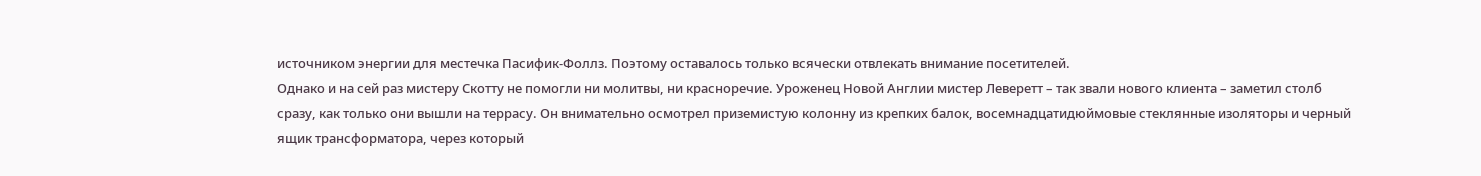источником энергии для местечка Пасифик-Фоллз. Поэтому оставалось только всячески отвлекать внимание посетителей.
Однако и на сей раз мистеру Скотту не помогли ни молитвы, ни красноречие. Уроженец Новой Англии мистер Леверетт – так звали нового клиента – заметил столб сразу, как только они вышли на террасу. Он внимательно осмотрел приземистую колонну из крепких балок, восемнадцатидюймовые стеклянные изоляторы и черный ящик трансформатора, через который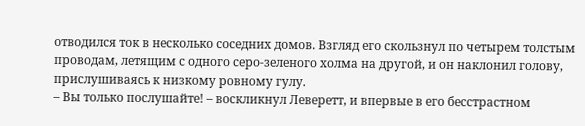отводился ток в несколько соседних домов. Взгляд его скользнул по четырем толстым проводам, летящим с одного серо-зеленого холма на другой, и он наклонил голову, прислушиваясь к низкому ровному гулу.
– Вы только послушайте! – воскликнул Леверетт, и впервые в его бесстрастном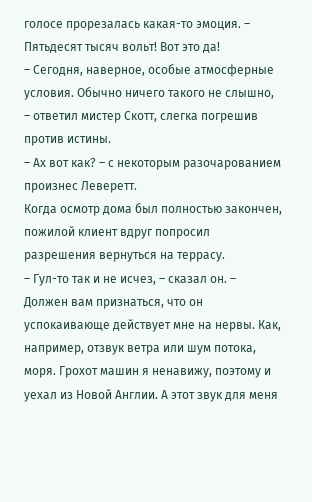голосе прорезалась какая-то эмоция. – Пятьдесят тысяч вольт! Вот это да!
– Сегодня, наверное, особые атмосферные условия. Обычно ничего такого не слышно, – ответил мистер Скотт, слегка погрешив против истины.
– Ах вот как? – с некоторым разочарованием произнес Леверетт.
Когда осмотр дома был полностью закончен, пожилой клиент вдруг попросил разрешения вернуться на террасу.
– Гул-то так и не исчез, – сказал он. – Должен вам признаться, что он успокаивающе действует мне на нервы. Как, например, отзвук ветра или шум потока, моря. Грохот машин я ненавижу, поэтому и уехал из Новой Англии. А этот звук для меня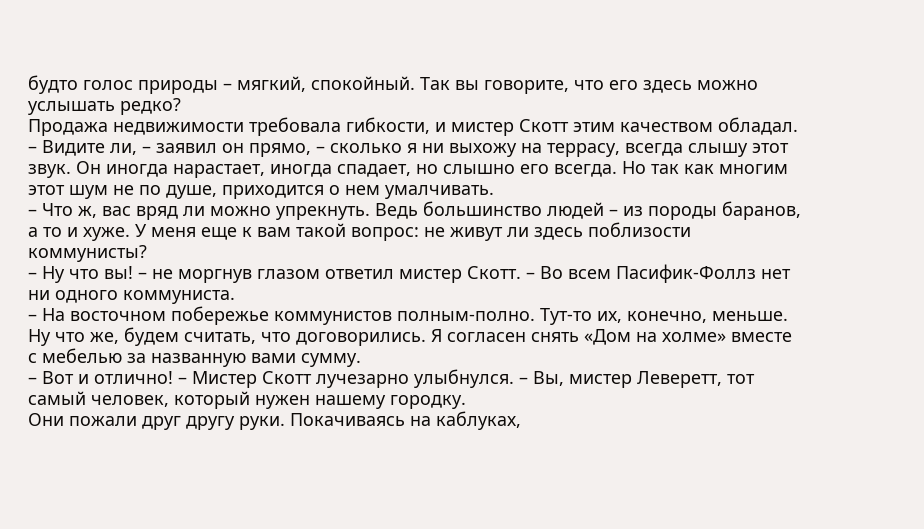будто голос природы – мягкий, спокойный. Так вы говорите, что его здесь можно услышать редко?
Продажа недвижимости требовала гибкости, и мистер Скотт этим качеством обладал.
– Видите ли, – заявил он прямо, – сколько я ни выхожу на террасу, всегда слышу этот звук. Он иногда нарастает, иногда спадает, но слышно его всегда. Но так как многим этот шум не по душе, приходится о нем умалчивать.
– Что ж, вас вряд ли можно упрекнуть. Ведь большинство людей – из породы баранов, а то и хуже. У меня еще к вам такой вопрос: не живут ли здесь поблизости коммунисты?
– Ну что вы! – не моргнув глазом ответил мистер Скотт. – Во всем Пасифик-Фоллз нет ни одного коммуниста.
– На восточном побережье коммунистов полным-полно. Тут-то их, конечно, меньше. Ну что же, будем считать, что договорились. Я согласен снять «Дом на холме» вместе с мебелью за названную вами сумму.
– Вот и отлично! – Мистер Скотт лучезарно улыбнулся. – Вы, мистер Леверетт, тот самый человек, который нужен нашему городку.
Они пожали друг другу руки. Покачиваясь на каблуках,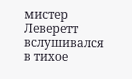мистер Леверетт вслушивался в тихое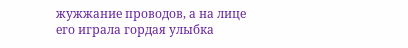жужжание проводов, а на лице его играла гордая улыбка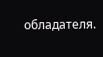обладателя.